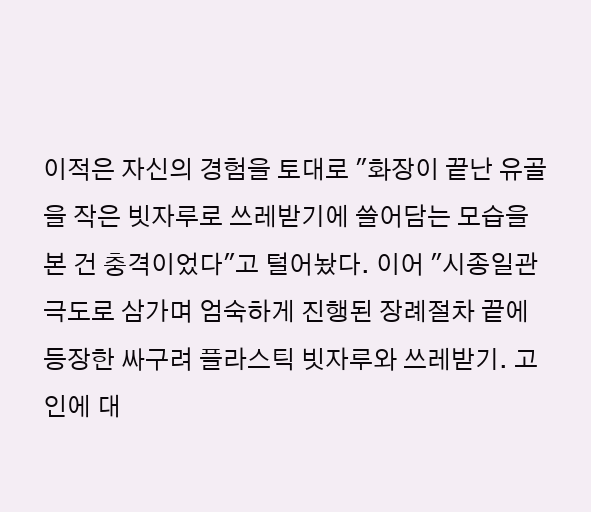이적은 자신의 경험을 토대로 "화장이 끝난 유골을 작은 빗자루로 쓰레받기에 쓸어담는 모습을 본 건 충격이었다"고 털어놨다. 이어 "시종일관 극도로 삼가며 엄숙하게 진행된 장례절차 끝에 등장한 싸구려 플라스틱 빗자루와 쓰레받기. 고인에 대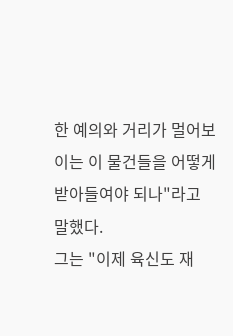한 예의와 거리가 멀어보이는 이 물건들을 어떻게 받아들여야 되나"라고 말했다.
그는 "이제 육신도 재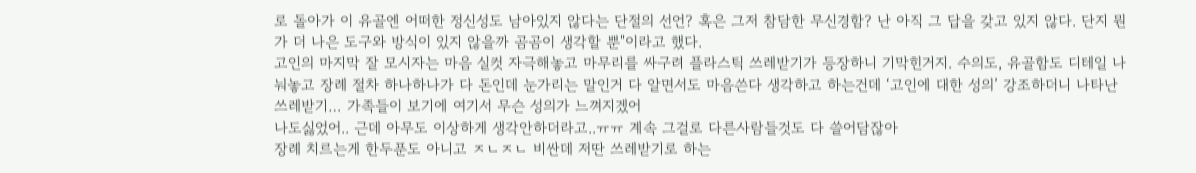로 돌아가 이 유골엔 어떠한 정신성도 남아있지 않다는 단절의 선언? 혹은 그저 참담한 무신경함? 난 아직 그 답을 갖고 있지 않다. 단지 뭔가 더 나은 도구와 방식이 있지 않을까 곰곰이 생각할 뿐"이라고 했다.
고인의 마지막 잘 모시자는 마음 실컷 자극해놓고 마무리를 싸구려 플라스틱 쓰레받기가 등장하니 기막힌거지. 수의도, 유골함도 디테일 나눠놓고 장례 절차 하나하나가 다 돈인데 눈가리는 말인거 다 알면서도 마음쓴다 생각하고 하는건데 ‘고인에 대한 성의’ 강조하더니 나타난 쓰레받기… 가족들이 보기에 여기서 무슨 성의가 느껴지겠어
나도싫었어.. 근데 아무도 이상하게 생각안하더라고..ㅠㅠ 계속 그걸로 다른사람들것도 다 쓸어담잖아
장례 치르는게 한두푼도 아니고 ㅈㄴㅈㄴ 비싼데 저딴 쓰레받기로 하는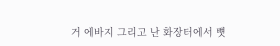거 에바지 그리고 난 화장터에서 뼛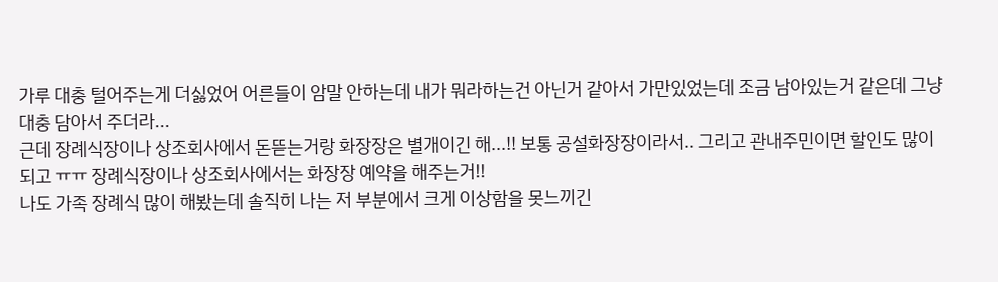가루 대충 털어주는게 더싫었어 어른들이 암말 안하는데 내가 뭐라하는건 아닌거 같아서 가만있었는데 조금 남아있는거 같은데 그냥 대충 담아서 주더라...
근데 장례식장이나 상조회사에서 돈뜯는거랑 화장장은 별개이긴 해...!! 보통 공설화장장이라서.. 그리고 관내주민이면 할인도 많이 되고 ㅠㅠ 장례식장이나 상조회사에서는 화장장 예약을 해주는거!!
나도 가족 장례식 많이 해봤는데 솔직히 나는 저 부분에서 크게 이상함을 못느끼긴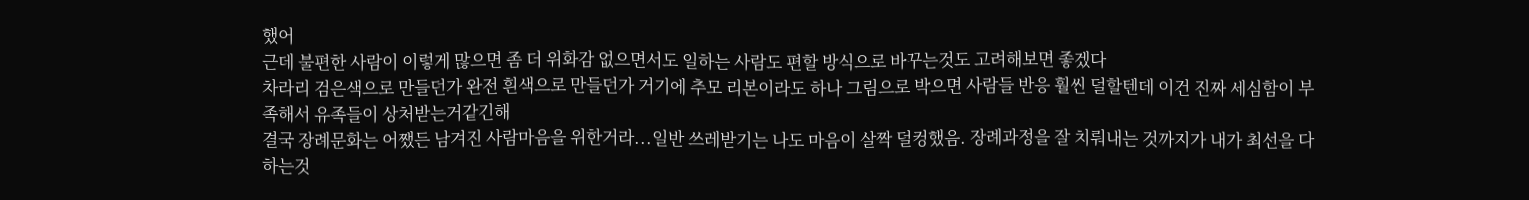했어
근데 불편한 사람이 이렇게 많으면 좀 더 위화감 없으면서도 일하는 사람도 편할 방식으로 바꾸는것도 고려해보면 좋겠다
차라리 검은색으로 만들던가 완전 흰색으로 만들던가 거기에 추모 리본이라도 하나 그림으로 박으면 사람들 반응 훨씬 덜할텐데 이건 진짜 세심함이 부족해서 유족들이 상처받는거같긴해
결국 장례문화는 어쨌든 남겨진 사람마음을 위한거라...일반 쓰레받기는 나도 마음이 살짝 덜컹했음. 장례과정을 잘 치뤄내는 것까지가 내가 최선을 다하는것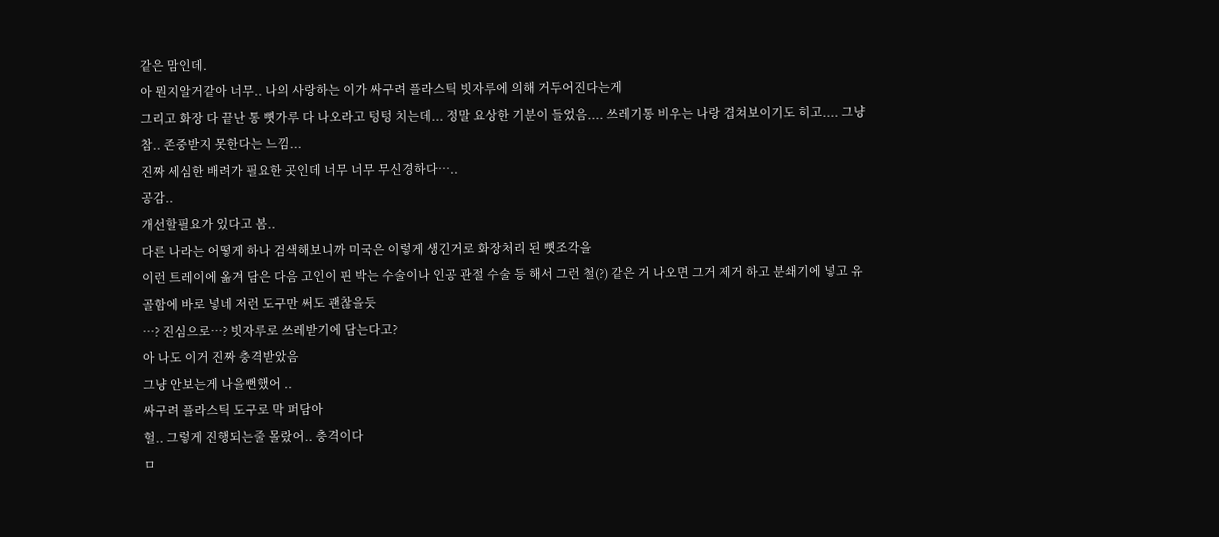같은 맘인데.
아 뭔지알거같아 너무.. 나의 사랑하는 이가 싸구려 플라스틱 빗자루에 의해 거두어진다는게
그리고 화장 다 끝난 통 뼛가루 다 나오라고 텅텅 치는데... 정말 요상한 기분이 들었음.... 쓰레기통 비우는 나랑 겹쳐보이기도 히고.... 그냥 참.. 존중받지 못한다는 느낌...
진짜 세심한 배려가 필요한 곳인데 너무 너무 무신경하다…..
공감..
개선할필요가 있다고 봄..
다른 나라는 어떻게 하나 검색해보니까 미국은 이렇게 생긴거로 화장처리 된 뼛조각을
이런 트레이에 옮겨 담은 다음 고인이 핀 박는 수술이나 인공 관절 수술 등 해서 그런 철(?) 같은 거 나오면 그거 제거 하고 분쇄기에 넣고 유골함에 바로 넣네 저런 도구만 써도 괜찮을듯
…? 진심으로…? 빗자루로 쓰레받기에 담는다고?
아 나도 이거 진짜 충격받았음
그냥 안보는게 나을뻔했어 ..
싸구려 플라스틱 도구로 막 퍼담아
헐.. 그렇게 진행되는줄 몰랐어.. 충격이다
ㅁ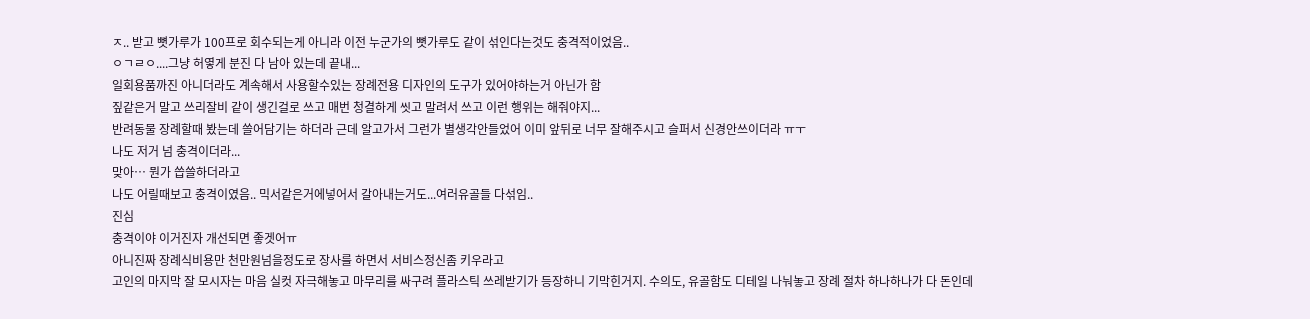ㅈ.. 받고 뼛가루가 100프로 회수되는게 아니라 이전 누군가의 뼛가루도 같이 섞인다는것도 충격적이었음..
ㅇㄱㄹㅇ....그냥 허옇게 분진 다 남아 있는데 끝내...
일회용품까진 아니더라도 계속해서 사용할수있는 장례전용 디자인의 도구가 있어야하는거 아닌가 함
짚같은거 말고 쓰리잘비 같이 생긴걸로 쓰고 매번 청결하게 씻고 말려서 쓰고 이런 행위는 해줘야지...
반려동물 장례할때 봤는데 쓸어담기는 하더라 근데 알고가서 그런가 별생각안들었어 이미 앞뒤로 너무 잘해주시고 슬퍼서 신경안쓰이더라 ㅠㅜ
나도 저거 넘 충격이더라...
맞아… 뭔가 씁쓸하더라고
나도 어릴때보고 충격이였음.. 믹서같은거에넣어서 갈아내는거도...여러유골들 다섞임..
진심
충격이야 이거진자 개선되면 좋겟어ㅠ
아니진짜 장례식비용만 천만원넘을정도로 장사를 하면서 서비스정신좀 키우라고
고인의 마지막 잘 모시자는 마음 실컷 자극해놓고 마무리를 싸구려 플라스틱 쓰레받기가 등장하니 기막힌거지. 수의도, 유골함도 디테일 나눠놓고 장례 절차 하나하나가 다 돈인데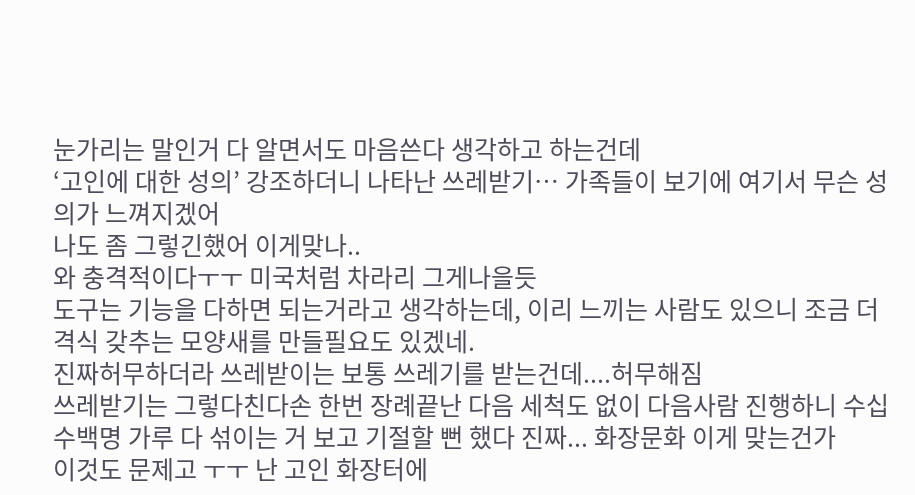눈가리는 말인거 다 알면서도 마음쓴다 생각하고 하는건데
‘고인에 대한 성의’ 강조하더니 나타난 쓰레받기… 가족들이 보기에 여기서 무슨 성의가 느껴지겠어
나도 좀 그렇긴했어 이게맞나..
와 충격적이다ㅜㅜ 미국처럼 차라리 그게나을듯
도구는 기능을 다하면 되는거라고 생각하는데, 이리 느끼는 사람도 있으니 조금 더 격식 갖추는 모양새를 만들필요도 있겠네.
진짜허무하더라 쓰레받이는 보통 쓰레기를 받는건데....허무해짐
쓰레받기는 그렇다친다손 한번 장례끝난 다음 세척도 없이 다음사람 진행하니 수십 수백명 가루 다 섞이는 거 보고 기절할 뻔 했다 진짜... 화장문화 이게 맞는건가
이것도 문제고 ㅜㅜ 난 고인 화장터에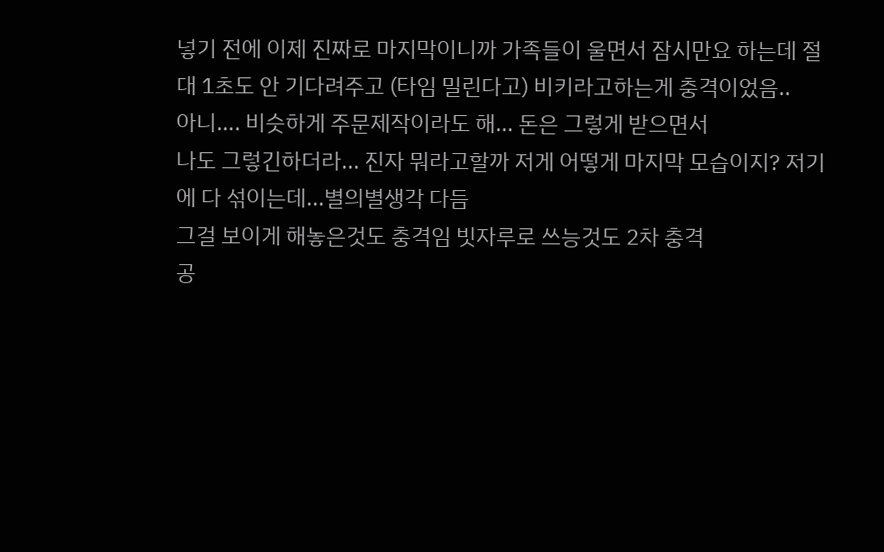넣기 전에 이제 진짜로 마지막이니까 가족들이 울면서 잠시만요 하는데 절대 1초도 안 기다려주고 (타임 밀린다고) 비키라고하는게 충격이었음..
아니…. 비슷하게 주문제작이라도 해… 돈은 그렇게 받으면서
나도 그렇긴하더라... 진자 뭐라고할까 저게 어떻게 마지막 모습이지? 저기에 다 섞이는데...별의별생각 다듬
그걸 보이게 해놓은것도 충격임 빗자루로 쓰능것도 2차 충격
공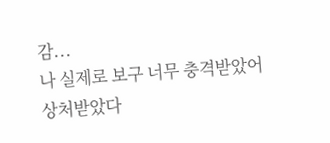감...
나 실제로 보구 너무 충격받았어 상처받았다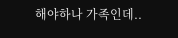해야하나 가족인데..